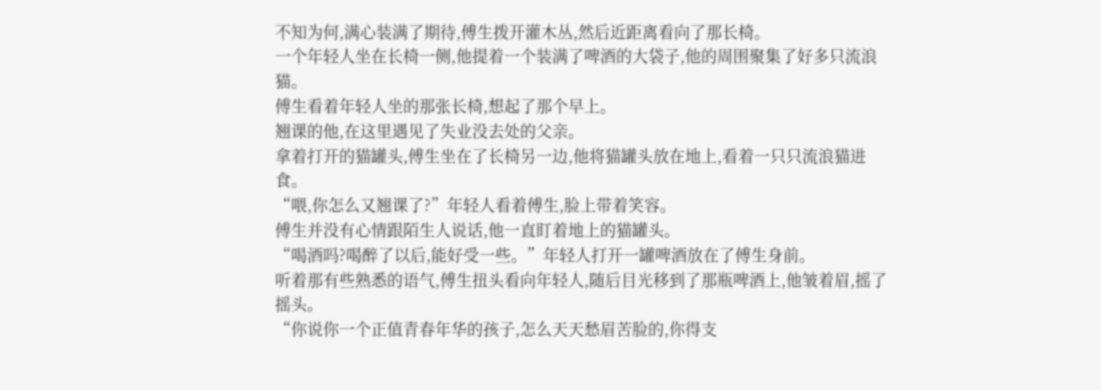不知为何,满心装满了期待,傅生拨开灌木丛,然后近距离看向了那长椅。
一个年轻人坐在长椅一侧,他提着一个装满了啤酒的大袋子,他的周围聚集了好多只流浪猫。
傅生看着年轻人坐的那张长椅,想起了那个早上。
翘课的他,在这里遇见了失业没去处的父亲。
拿着打开的猫罐头,傅生坐在了长椅另一边,他将猫罐头放在地上,看着一只只流浪猫进食。
“喂,你怎么又翘课了?”年轻人看着傅生,脸上带着笑容。
傅生并没有心情跟陌生人说话,他一直盯着地上的猫罐头。
“喝酒吗?喝醉了以后,能好受一些。”年轻人打开一罐啤酒放在了傅生身前。
听着那有些熟悉的语气,傅生扭头看向年轻人,随后目光移到了那瓶啤酒上,他皱着眉,摇了摇头。
“你说你一个正值青春年华的孩子,怎么天天愁眉苦脸的,你得支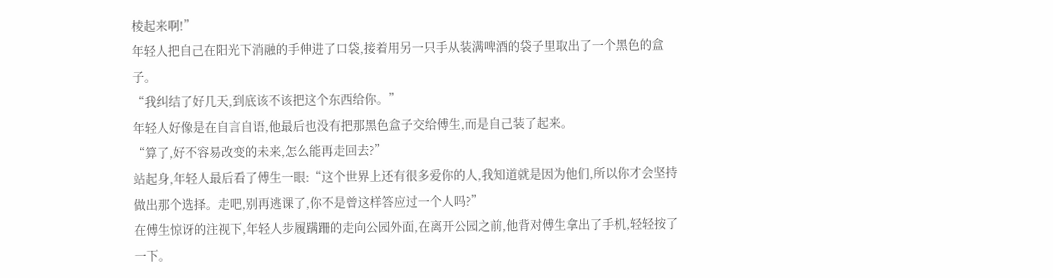棱起来啊!”
年轻人把自己在阳光下消融的手伸进了口袋,接着用另一只手从装满啤酒的袋子里取出了一个黑色的盒子。
“我纠结了好几天,到底该不该把这个东西给你。”
年轻人好像是在自言自语,他最后也没有把那黑色盒子交给傅生,而是自己装了起来。
“算了,好不容易改变的未来,怎么能再走回去?”
站起身,年轻人最后看了傅生一眼:“这个世界上还有很多爱你的人,我知道就是因为他们,所以你才会坚持做出那个选择。走吧,别再逃课了,你不是曾这样答应过一个人吗?”
在傅生惊讶的注视下,年轻人步履蹒跚的走向公园外面,在离开公园之前,他背对傅生拿出了手机,轻轻按了一下。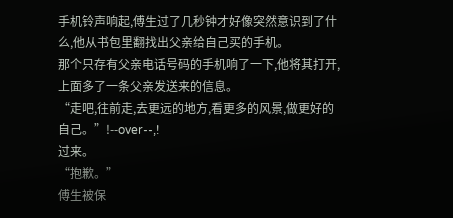手机铃声响起,傅生过了几秒钟才好像突然意识到了什么,他从书包里翻找出父亲给自己买的手机。
那个只存有父亲电话号码的手机响了一下,他将其打开,上面多了一条父亲发送来的信息。
“走吧,往前走,去更远的地方,看更多的风景,做更好的自己。”!--over--,!
过来。
“抱歉。”
傅生被保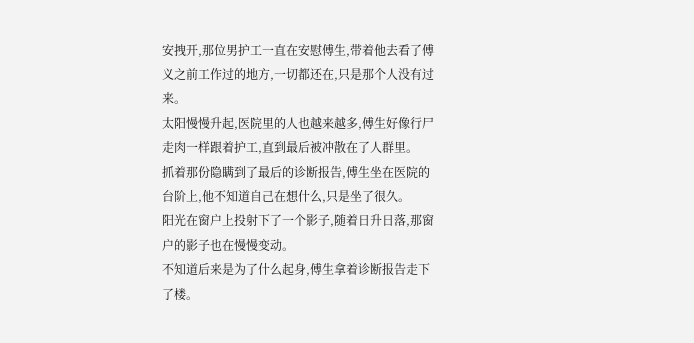安拽开,那位男护工一直在安慰傅生,带着他去看了傅义之前工作过的地方,一切都还在,只是那个人没有过来。
太阳慢慢升起,医院里的人也越来越多,傅生好像行尸走肉一样跟着护工,直到最后被冲散在了人群里。
抓着那份隐瞒到了最后的诊断报告,傅生坐在医院的台阶上,他不知道自己在想什么,只是坐了很久。
阳光在窗户上投射下了一个影子,随着日升日落,那窗户的影子也在慢慢变动。
不知道后来是为了什么起身,傅生拿着诊断报告走下了楼。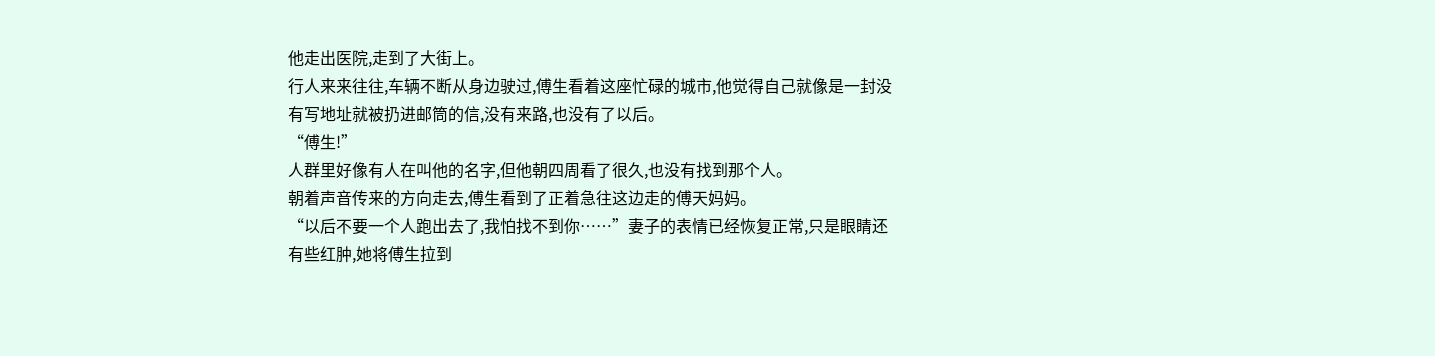他走出医院,走到了大街上。
行人来来往往,车辆不断从身边驶过,傅生看着这座忙碌的城市,他觉得自己就像是一封没有写地址就被扔进邮筒的信,没有来路,也没有了以后。
“傅生!”
人群里好像有人在叫他的名字,但他朝四周看了很久,也没有找到那个人。
朝着声音传来的方向走去,傅生看到了正着急往这边走的傅天妈妈。
“以后不要一个人跑出去了,我怕找不到你……”妻子的表情已经恢复正常,只是眼睛还有些红肿,她将傅生拉到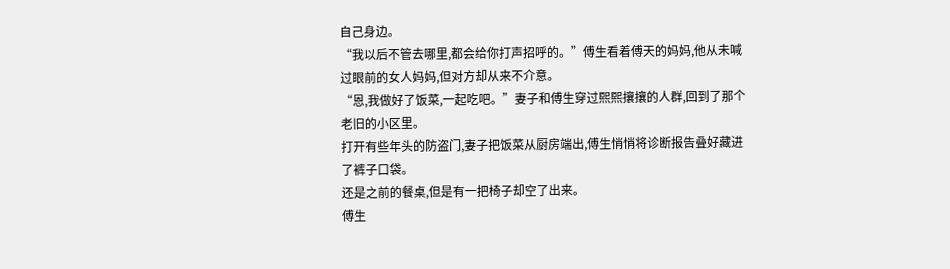自己身边。
“我以后不管去哪里,都会给你打声招呼的。”傅生看着傅天的妈妈,他从未喊过眼前的女人妈妈,但对方却从来不介意。
“恩,我做好了饭菜,一起吃吧。”妻子和傅生穿过熙熙攘攘的人群,回到了那个老旧的小区里。
打开有些年头的防盗门,妻子把饭菜从厨房端出,傅生悄悄将诊断报告叠好藏进了裤子口袋。
还是之前的餐桌,但是有一把椅子却空了出来。
傅生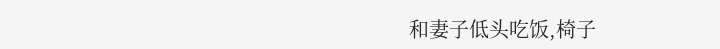和妻子低头吃饭,椅子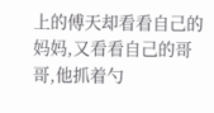上的傅天却看看自己的妈妈,又看看自己的哥哥,他抓着勺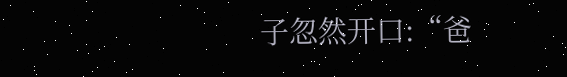子忽然开口:“爸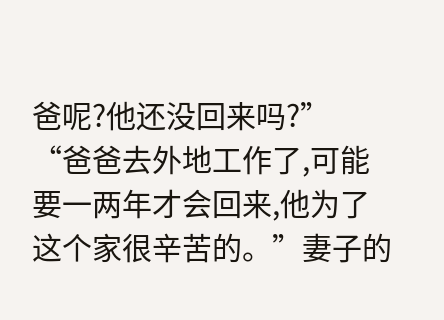爸呢?他还没回来吗?”
“爸爸去外地工作了,可能要一两年才会回来,他为了这个家很辛苦的。”妻子的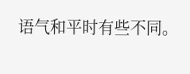语气和平时有些不同。